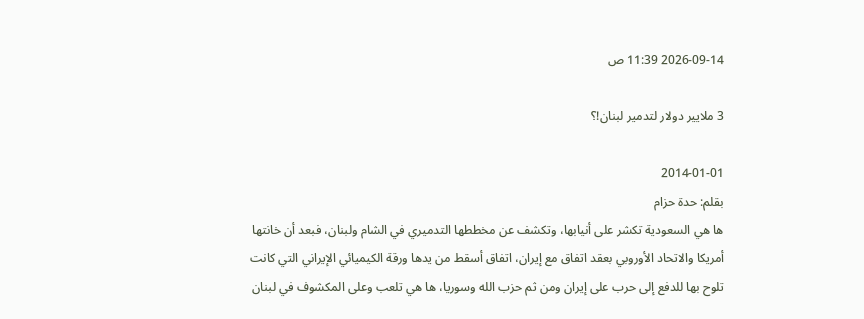2026-09-14 11:39 ص

3 ملايير دولار لتدمير لبنان!؟

2014-01-01
بقلم: حدة حزام
ها هي السعودية تكشر على أنيابها، وتكشف عن مخططها التدميري في الشام ولبنان، فبعد أن خانتها أمريكا والاتحاد الأوروبي بعقد اتفاق مع إيران، اتفاق أسقط من يدها ورقة الكيميائي الإيراني التي كانت تلوح بها للدفع إلى حرب على إيران ومن ثم حزب الله وسوريا، ها هي تلعب وعلى المكشوف في لبنان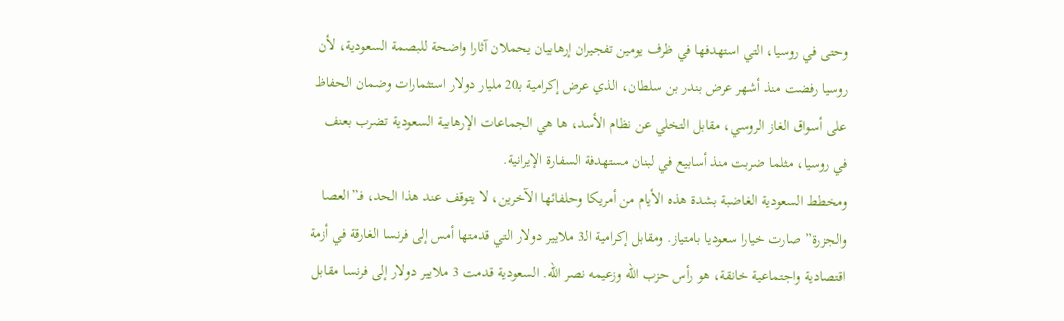وحتى في روسيا، التي استهدفها في ظرف يومين تفجيران إرهابيان يحملان آثارا واضحة للبصمة السعودية، لأن روسيا رفضت منذ أشهر عرض بندر بن سلطان، الذي عرض إكرامية بـ20 مليار دولار استثمارات وضمان الحفاظ على أسواق الغاز الروسي، مقابل التخلي عن نظام الأسد، ها هي الجماعات الإرهابية السعودية تضرب بعنف في روسيا، مثلما ضربت منذ أسابيع في لبنان مستهدفة السفارة الإيرانية.
ومخطط السعودية الغاضبة بشدة هذه الأيام من أمريكا وحلفائها الآخرين، لا يتوقف عند هذا الحد، فـ”العصا والجزرة” صارت خيارا سعوديا بامتياز. ومقابل إكرامية الـ3 ملايير دولار التي قدمتها أمس إلى فرنسا الغارقة في أزمة اقتصادية واجتماعية خانقة، هو رأس حزب الله وزعيمه نصر الله. السعودية قدمت 3 ملايير دولار إلى فرنسا مقابل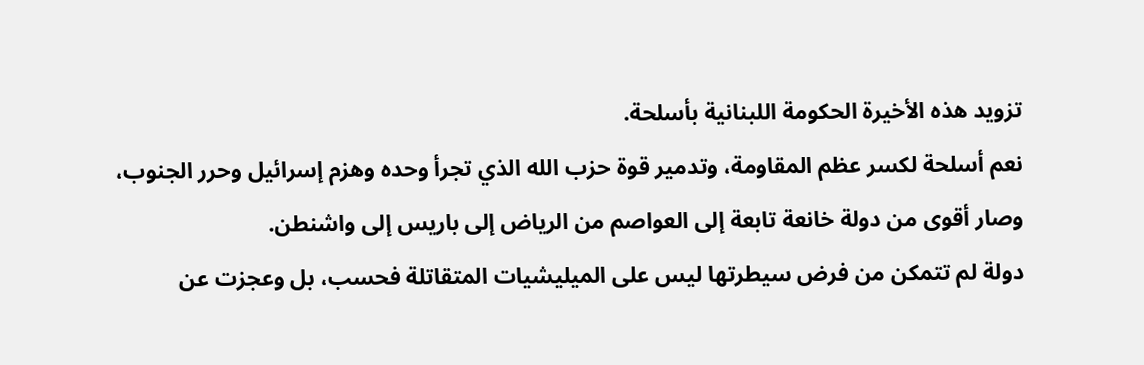تزويد هذه الأخيرة الحكومة اللبنانية بأسلحة.
نعم أسلحة لكسر عظم المقاومة، وتدمير قوة حزب الله الذي تجرأ وحده وهزم إسرائيل وحرر الجنوب، وصار أقوى من دولة خانعة تابعة إلى العواصم من الرياض إلى باريس إلى واشنطن.
دولة لم تتمكن من فرض سيطرتها ليس على الميليشيات المتقاتلة فحسب، بل وعجزت عن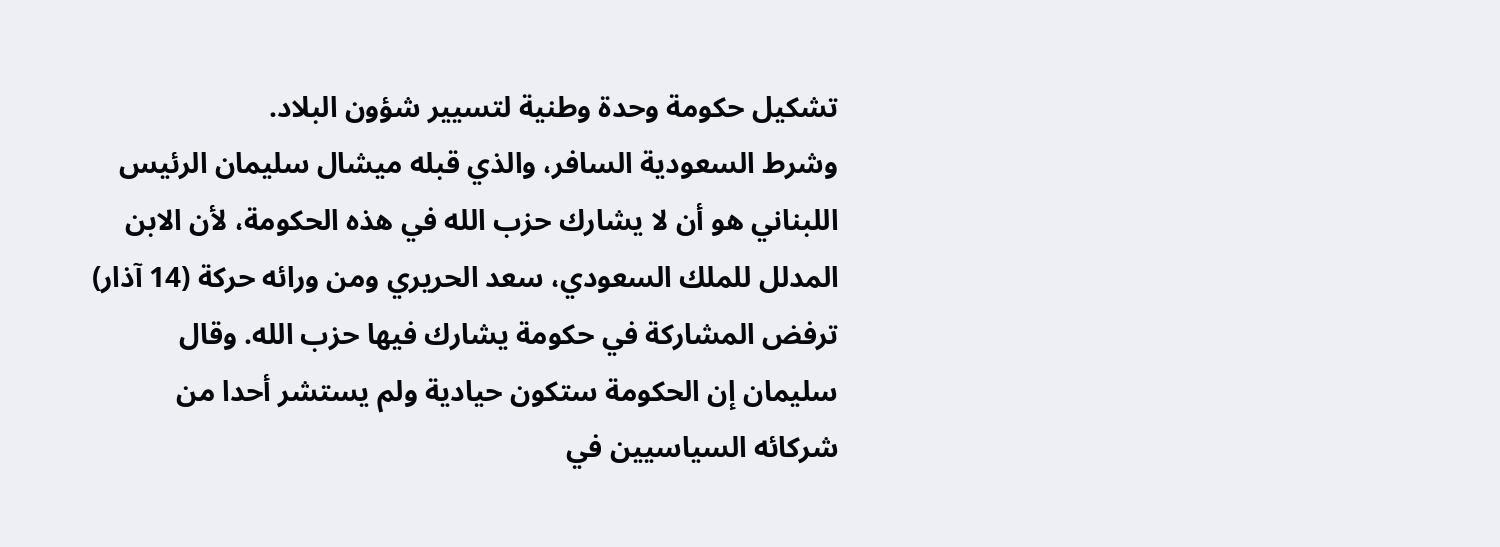تشكيل حكومة وحدة وطنية لتسيير شؤون البلاد.
وشرط السعودية السافر، والذي قبله ميشال سليمان الرئيس اللبناني هو أن لا يشارك حزب الله في هذه الحكومة، لأن الابن المدلل للملك السعودي، سعد الحريري ومن ورائه حركة (14 آذار) ترفض المشاركة في حكومة يشارك فيها حزب الله. وقال سليمان إن الحكومة ستكون حيادية ولم يستشر أحدا من شركائه السياسيين في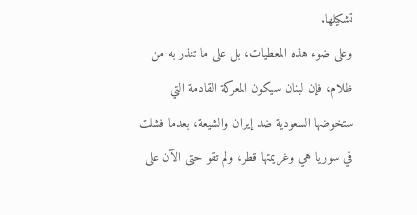تشكيلها.
وعلى ضوء هذه المعطيات، بل على ما تنذر به من ظلام، فإن لبنان سيكون المعركة القادمة التي ستخوضها السعودية ضد إيران والشيعة، بعدما فشلت في سوريا هي وغريمتها قطر، ولم تقو حتى الآن على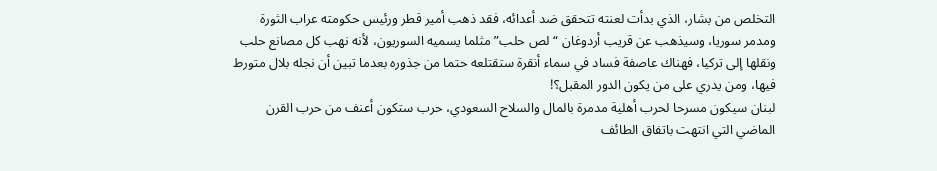التخلص من بشار، الذي بدأت لعنته تتحقق ضد أعدائه، فقد ذهب أمير قطر ورئيس حكومته عراب الثورة ومدمر سوريا، وسيذهب عن قريب أردوغان “لص حلب” مثلما يسميه السوريون، لأنه نهب كل مصانع حلب ونقلها إلى تركيا، فهناك عاصفة فساد في سماء أنقرة ستقتلعه حتما من جذوره بعدما تبين أن نجله بلال متورط فيها، ومن يدري على من يكون الدور المقبل؟!
لبنان سيكون مسرحا لحرب أهلية مدمرة بالمال والسلاح السعودي، حرب ستكون أعنف من حرب القرن الماضي التي انتهت باتفاق الطائف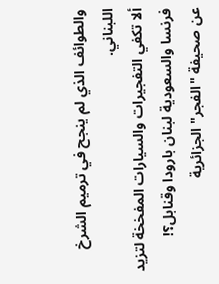والطوائف الذي لم ينجح في ترميم الشرخ اللبناني.
ألا تكفي التفجيرات والسيارات المفخخة لتزيد فرنسا والسعودية لبنان بارودا وقنابل؟!
عن صحيفة "الفجر" الجزائرية